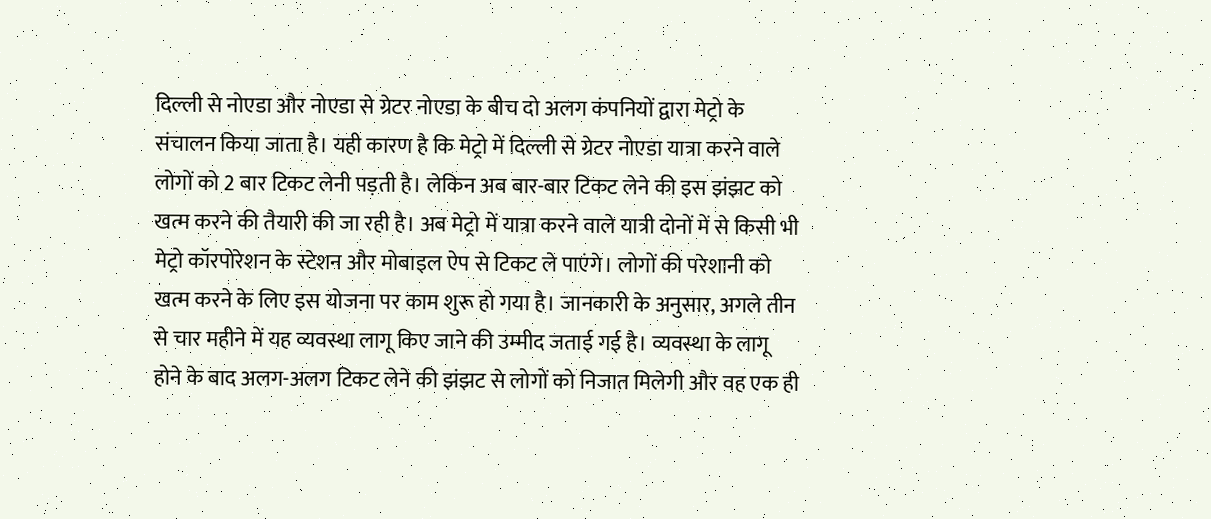दिल्ली से नोएडा और नोएडा से ग्रेटर नोएडा के बीच दो अलग कंपनियों द्वारा मेट्रो के संचालन किया जाता है। यही कारण है कि मेट्रो में दिल्ली से ग्रेटर नोएडा यात्रा करने वाले लोगों को 2 बार टिकट लेनी पड़ती है। लेकिन अब बार-बार टिकट लेने की इस झंझट को खत्म करने की तैयारी की जा रही है। अब मेट्रो में यात्रा करने वाले यात्री दोनों में से किसी भी मेट्रो कॉरपोरेशन के स्टेशन और मोबाइल ऐप से टिकट ले पाएंगे। लोगों की परेशानी को खत्म करने के लिए इस योजना पर काम शुरू हो गया है। जानकारी के अनुसार, अगले तीन से चार महीने में यह व्यवस्था लागू किए जाने की उम्मीद जताई गई है। व्यवस्था के लागू होने के बाद अलग-अलग टिकट लेने की झंझट से लोगों को निजात मिलेगी और वह एक ही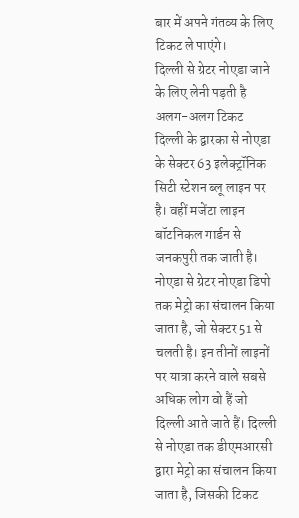बार में अपने गंतव्य के लिए टिकट ले पाएंगे।
दिल्ली से ग्रेटर नोएडा जाने के लिए लेनी पड़ती है अलग-अलग टिकट
दिल्ली के द्वारका से नोएडा के सेक्टर 63 इलेक्ट्रॉनिक सिटी स्टेशन ब्लू लाइन पर है। वहीं मजेंटा लाइन बॉटनिकल गार्डन से जनकपुरी तक जाती है। नोएडा से ग्रेटर नोएडा डिपो तक मेट्रो का संचालन किया जाता है, जो सेक्टर 51 से चलती है। इन तीनों लाइनों पर यात्रा करने वाले सबसे अधिक लोग वो हैं जो दिल्ली आते जाते हैं। दिल्ली से नोएडा तक डीएमआरसी द्वारा मेट्रो का संचालन किया जाता है, जिसकी टिकट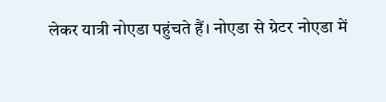लेकर यात्री नोएडा पहुंचते हैं। नोएडा से ग्रेटर नोएडा में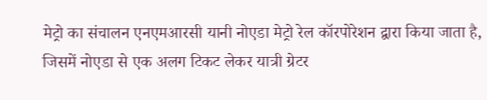मेट्रो का संचालन एनएमआरसी यानी नोएडा मेट्रो रेल कॉरपोरेशन द्वारा किया जाता है, जिसमें नोएडा से एक अलग टिकट लेकर यात्री ग्रेटर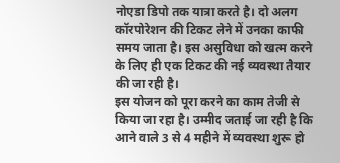नोएडा डिपो तक यात्रा करते है। दो अलग कॉरपोरेशन की टिकट लेने में उनका काफी समय जाता है। इस असुविधा को खत्म करने के लिए ही एक टिकट की नई व्यवस्था तैयार की जा रही है।
इस योजन को पूरा करने का काम तेजी से किया जा रहा है। उम्मीद जताई जा रही है कि आने वाले 3 से 4 महीने में व्यवस्था शुरू हो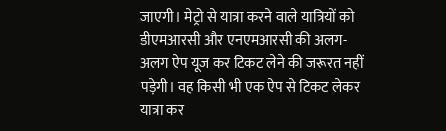जाएगी। मेट्रो से यात्रा करने वाले यात्रियों को डीएमआरसी और एनएमआरसी की अलग-अलग ऐप यूज कर टिकट लेने की जरूरत नहीं पड़ेगी। वह किसी भी एक ऐप से टिकट लेकर यात्रा कर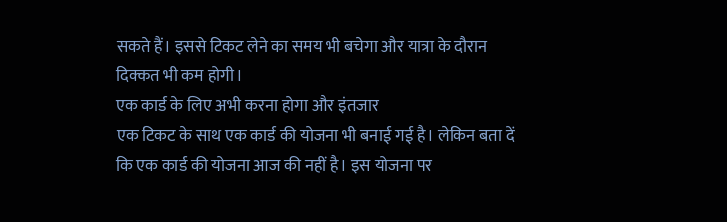सकते हैं। इससे टिकट लेने का समय भी बचेगा और यात्रा के दौरान दिक्कत भी कम होगी।
एक कार्ड के लिए अभी करना होगा और इंतजार
एक टिकट के साथ एक कार्ड की योजना भी बनाई गई है। लेकिन बता दें कि एक कार्ड की योजना आज की नहीं है। इस योजना पर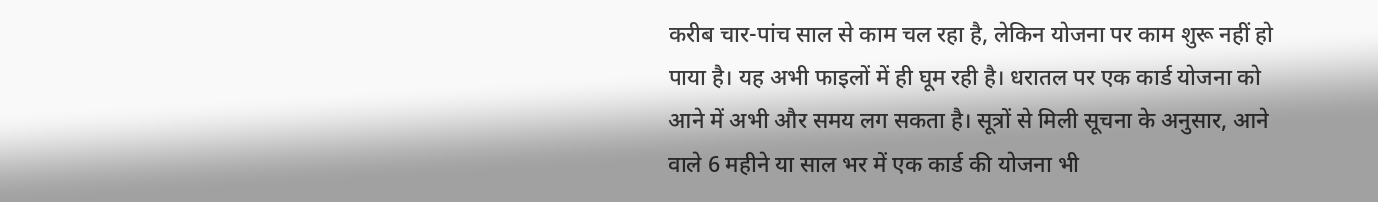करीब चार-पांच साल से काम चल रहा है, लेकिन योजना पर काम शुरू नहीं हो पाया है। यह अभी फाइलों में ही घूम रही है। धरातल पर एक कार्ड योजना को आने में अभी और समय लग सकता है। सूत्रों से मिली सूचना के अनुसार, आने वाले 6 महीने या साल भर में एक कार्ड की योजना भी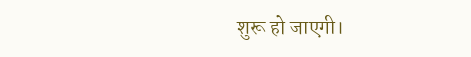शुरू हो जाएगी।